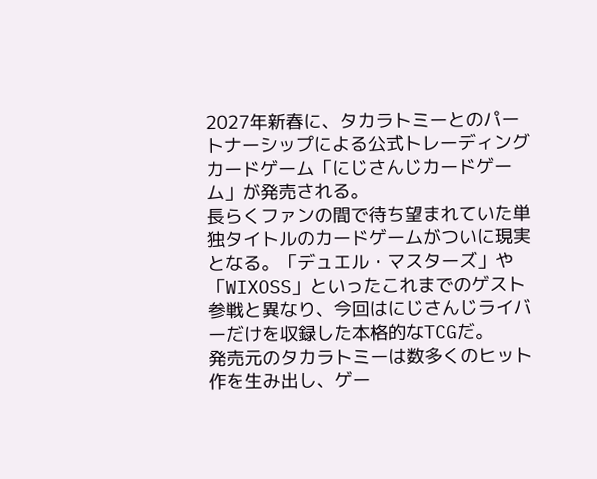2027年新春に、タカラトミーとのパートナーシップによる公式トレーディングカードゲーム「にじさんじカードゲーム」が発売される。
長らくファンの間で待ち望まれていた単独タイトルのカードゲームがついに現実となる。「デュエル・マスターズ」や「WIXOSS」といったこれまでのゲスト参戦と異なり、今回はにじさんじライバーだけを収録した本格的なTCGだ。
発売元のタカラトミーは数多くのヒット作を生み出し、ゲー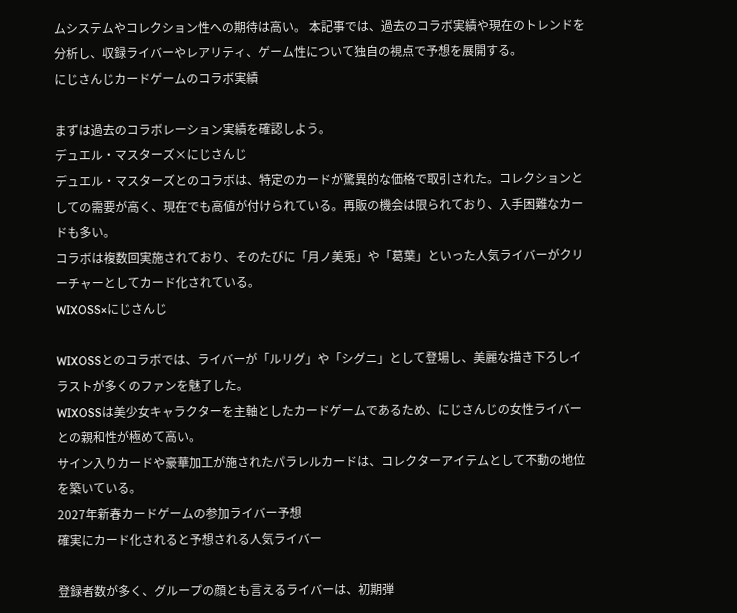ムシステムやコレクション性への期待は高い。 本記事では、過去のコラボ実績や現在のトレンドを分析し、収録ライバーやレアリティ、ゲーム性について独自の視点で予想を展開する。
にじさんじカードゲームのコラボ実績

まずは過去のコラボレーション実績を確認しよう。
デュエル・マスターズ×にじさんじ
デュエル・マスターズとのコラボは、特定のカードが驚異的な価格で取引された。コレクションとしての需要が高く、現在でも高値が付けられている。再販の機会は限られており、入手困難なカードも多い。
コラボは複数回実施されており、そのたびに「月ノ美兎」や「葛葉」といった人気ライバーがクリーチャーとしてカード化されている。
WIXOSS×にじさんじ

WIXOSSとのコラボでは、ライバーが「ルリグ」や「シグニ」として登場し、美麗な描き下ろしイラストが多くのファンを魅了した。
WIXOSSは美少女キャラクターを主軸としたカードゲームであるため、にじさんじの女性ライバーとの親和性が極めて高い。
サイン入りカードや豪華加工が施されたパラレルカードは、コレクターアイテムとして不動の地位を築いている。
2027年新春カードゲームの参加ライバー予想
確実にカード化されると予想される人気ライバー

登録者数が多く、グループの顔とも言えるライバーは、初期弾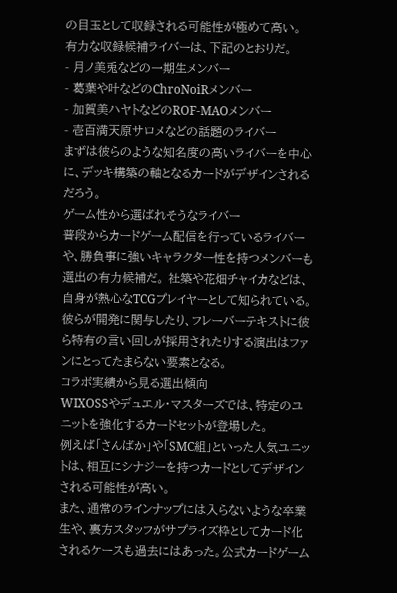の目玉として収録される可能性が極めて高い。
有力な収録候補ライバーは、下記のとおりだ。
- 月ノ美兎などの一期生メンバー
- 葛葉や叶などのChroNoiRメンバー
- 加賀美ハヤトなどのROF-MAOメンバー
- 壱百満天原サロメなどの話題のライバー
まずは彼らのような知名度の高いライバーを中心に、デッキ構築の軸となるカードがデザインされるだろう。
ゲーム性から選ばれそうなライバー
普段からカードゲーム配信を行っているライバーや、勝負事に強いキャラクター性を持つメンバーも選出の有力候補だ。 社築や花畑チャイカなどは、自身が熱心なTCGプレイヤーとして知られている。
彼らが開発に関与したり、フレーバーテキストに彼ら特有の言い回しが採用されたりする演出はファンにとってたまらない要素となる。
コラボ実績から見る選出傾向
WIXOSSやデュエル・マスターズでは、特定のユニットを強化するカードセットが登場した。
例えば「さんばか」や「SMC組」といった人気ユニットは、相互にシナジーを持つカードとしてデザインされる可能性が高い。
また、通常のラインナップには入らないような卒業生や、裏方スタッフがサプライズ枠としてカード化されるケースも過去にはあった。公式カードゲーム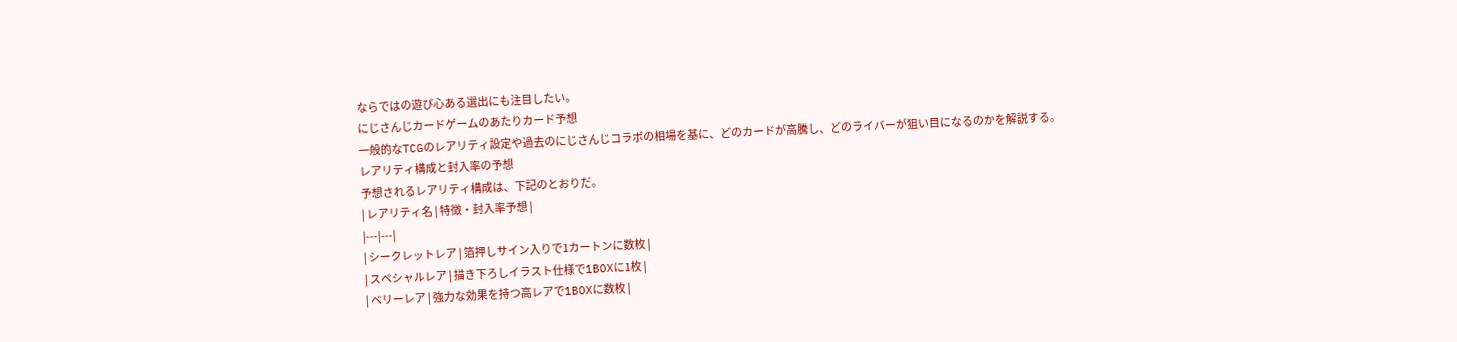ならではの遊び心ある選出にも注目したい。
にじさんじカードゲームのあたりカード予想
一般的なTCGのレアリティ設定や過去のにじさんじコラボの相場を基に、どのカードが高騰し、どのライバーが狙い目になるのかを解説する。
レアリティ構成と封入率の予想
予想されるレアリティ構成は、下記のとおりだ。
| レアリティ名 | 特徴・封入率予想 |
|---|---|
| シークレットレア | 箔押しサイン入りで1カートンに数枚 |
| スペシャルレア | 描き下ろしイラスト仕様で1BOXに1枚 |
| ベリーレア | 強力な効果を持つ高レアで1BOXに数枚 |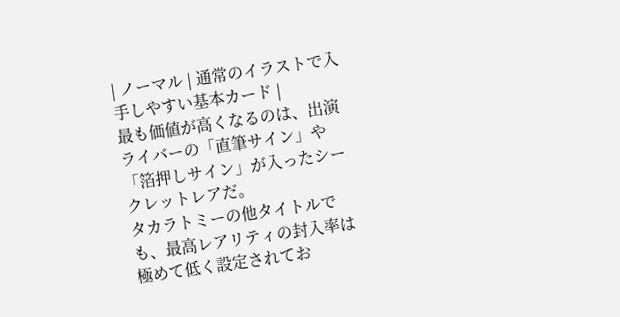| ノーマル | 通常のイラストで入手しやすい基本カード |
最も価値が高くなるのは、出演ライバーの「直筆サイン」や「箔押しサイン」が入ったシークレットレアだ。
タカラトミーの他タイトルでも、最高レアリティの封入率は極めて低く設定されてお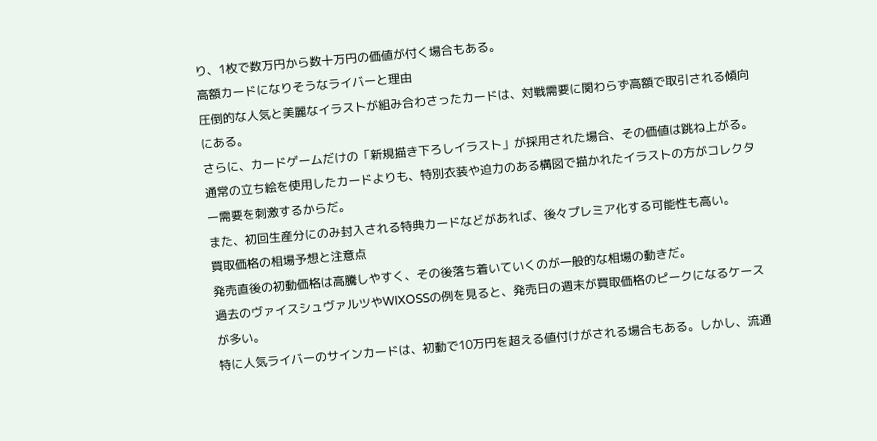り、1枚で数万円から数十万円の価値が付く場合もある。
高額カードになりそうなライバーと理由
圧倒的な人気と美麗なイラストが組み合わさったカードは、対戦需要に関わらず高額で取引される傾向にある。
さらに、カードゲームだけの「新規描き下ろしイラスト」が採用された場合、その価値は跳ね上がる。通常の立ち絵を使用したカードよりも、特別衣装や迫力のある構図で描かれたイラストの方がコレクター需要を刺激するからだ。
また、初回生産分にのみ封入される特典カードなどがあれば、後々プレミア化する可能性も高い。
買取価格の相場予想と注意点
発売直後の初動価格は高騰しやすく、その後落ち着いていくのが一般的な相場の動きだ。
過去のヴァイスシュヴァルツやWIXOSSの例を見ると、発売日の週末が買取価格のピークになるケースが多い。
特に人気ライバーのサインカードは、初動で10万円を超える値付けがされる場合もある。しかし、流通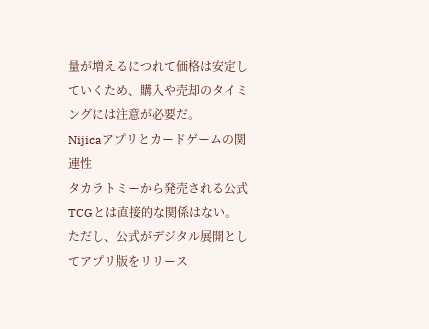量が増えるにつれて価格は安定していくため、購入や売却のタイミングには注意が必要だ。
Nijicaアプリとカードゲームの関連性
タカラトミーから発売される公式TCGとは直接的な関係はない。
ただし、公式がデジタル展開としてアプリ版をリリース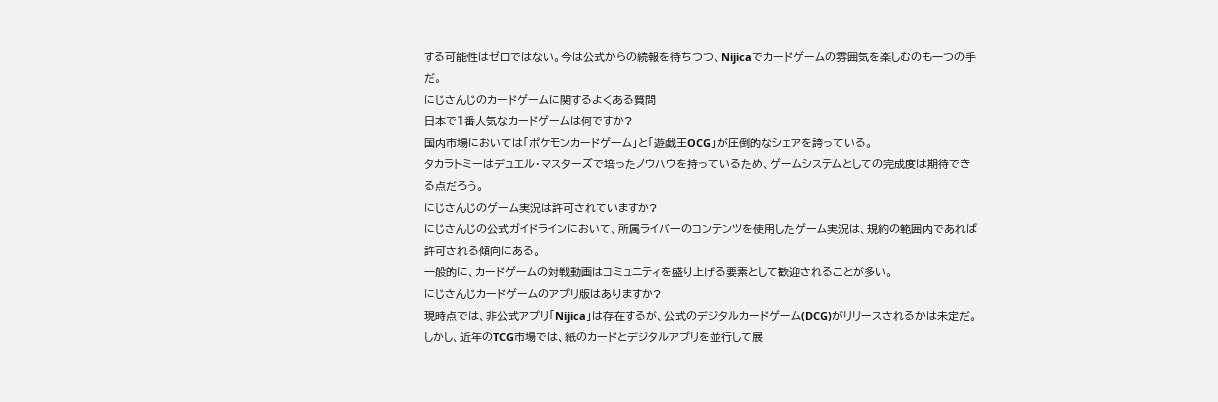する可能性はゼロではない。今は公式からの続報を待ちつつ、Nijicaでカードゲームの雰囲気を楽しむのも一つの手だ。
にじさんじのカードゲームに関するよくある質問
日本で1番人気なカードゲームは何ですか?
国内市場においては「ポケモンカードゲーム」と「遊戯王OCG」が圧倒的なシェアを誇っている。
タカラトミーはデュエル・マスターズで培ったノウハウを持っているため、ゲームシステムとしての完成度は期待できる点だろう。
にじさんじのゲーム実況は許可されていますか?
にじさんじの公式ガイドラインにおいて、所属ライバーのコンテンツを使用したゲーム実況は、規約の範囲内であれば許可される傾向にある。
一般的に、カードゲームの対戦動画はコミュニティを盛り上げる要素として歓迎されることが多い。
にじさんじカードゲームのアプリ版はありますか?
現時点では、非公式アプリ「Nijica」は存在するが、公式のデジタルカードゲーム(DCG)がリリースされるかは未定だ。
しかし、近年のTCG市場では、紙のカードとデジタルアプリを並行して展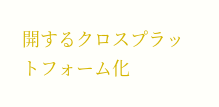開するクロスプラットフォーム化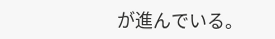が進んでいる。